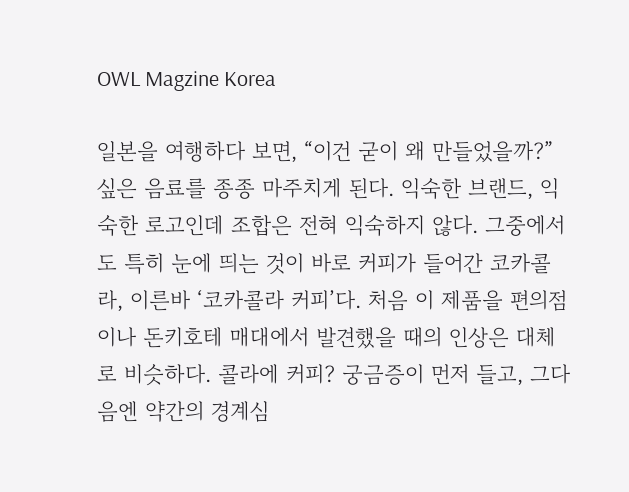OWL Magzine Korea

일본을 여행하다 보면, “이건 굳이 왜 만들었을까?” 싶은 음료를 종종 마주치게 된다. 익숙한 브랜드, 익숙한 로고인데 조합은 전혀 익숙하지 않다. 그중에서도 특히 눈에 띄는 것이 바로 커피가 들어간 코카콜라, 이른바 ‘코카콜라 커피’다. 처음 이 제품을 편의점이나 돈키호테 매대에서 발견했을 때의 인상은 대체로 비슷하다. 콜라에 커피? 궁금증이 먼저 들고, 그다음엔 약간의 경계심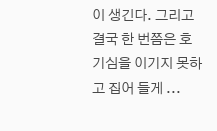이 생긴다. 그리고 결국 한 번쯤은 호기심을 이기지 못하고 집어 들게 ...